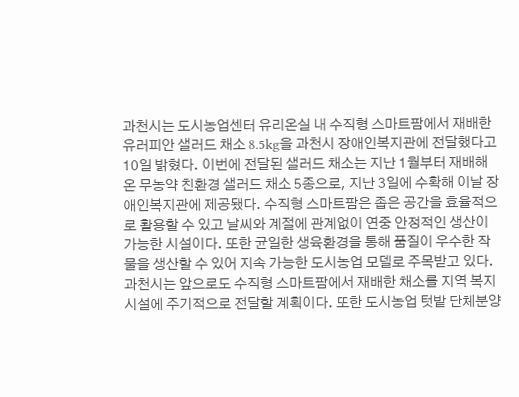과천시는 도시농업센터 유리온실 내 수직형 스마트팜에서 재배한 유러피안 샐러드 채소 8.5kg을 과천시 장애인복지관에 전달했다고 10일 밝혔다. 이번에 전달된 샐러드 채소는 지난 1월부터 재배해 온 무농약 친환경 샐러드 채소 5종으로, 지난 3일에 수확해 이날 장애인복지관에 제공됐다. 수직형 스마트팜은 좁은 공간을 효율적으로 활용할 수 있고 날씨와 계절에 관계없이 연중 안정적인 생산이 가능한 시설이다. 또한 균일한 생육환경을 통해 품질이 우수한 작물을 생산할 수 있어 지속 가능한 도시농업 모델로 주목받고 있다. 과천시는 앞으로도 수직형 스마트팜에서 재배한 채소를 지역 복지시설에 주기적으로 전달할 계획이다. 또한 도시농업 텃밭 단체분양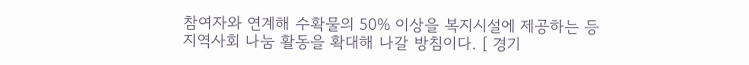참여자와 연계해 수확물의 50% 이상을 복지시설에 제공하는 등 지역사회 나눔 활동을 확대해 나갈 방침이다. [ 경기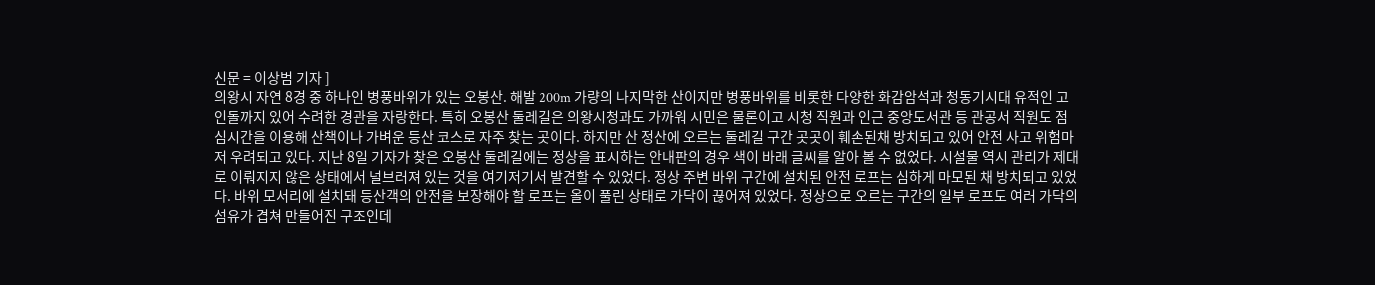신문 = 이상범 기자 ]
의왕시 자연 8경 중 하나인 병풍바위가 있는 오봉산. 해발 200m 가량의 나지막한 산이지만 병풍바위를 비롯한 다양한 화감암석과 청동기시대 유적인 고인돌까지 있어 수려한 경관을 자랑한다. 특히 오봉산 둘레길은 의왕시청과도 가까워 시민은 물론이고 시청 직원과 인근 중앙도서관 등 관공서 직원도 점심시간을 이용해 산책이나 가벼운 등산 코스로 자주 찾는 곳이다. 하지만 산 정산에 오르는 둘레길 구간 곳곳이 훼손된채 방치되고 있어 안전 사고 위험마저 우려되고 있다. 지난 8일 기자가 찾은 오봉산 둘레길에는 정상을 표시하는 안내판의 경우 색이 바래 글씨를 알아 볼 수 없었다. 시설물 역시 관리가 제대로 이뤄지지 않은 상태에서 널브러져 있는 것을 여기저기서 발견할 수 있었다. 정상 주변 바위 구간에 설치된 안전 로프는 심하게 마모된 채 방치되고 있었다. 바위 모서리에 설치돼 등산객의 안전을 보장해야 할 로프는 올이 풀린 상태로 가닥이 끊어져 있었다. 정상으로 오르는 구간의 일부 로프도 여러 가닥의 섬유가 겹쳐 만들어진 구조인데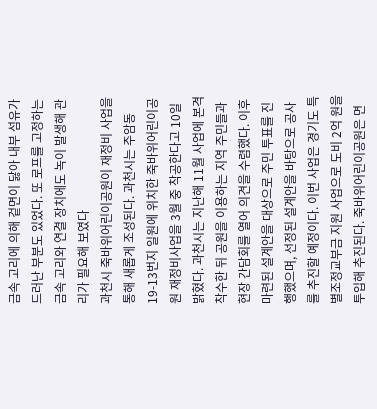금속 고리에 의해 겉면이 닳아 내부 섬유가 드러난 부분도 있었다. 또 로프를 고정하는 금속 고리와 연결 장치에도 녹이 발생해 관리가 필요해 보였다
과천시 죽바위어린이공원이 재정비 사업을 통해 새롭게 조성된다. 과천시는 주암동 19-13번지 일원에 위치한 죽바위어린이공원 재정비사업을 3월 중 착공한다고 10일 밝혔다. 과천시는 지난해 11월 사업에 본격 착수한 뒤 공원을 이용하는 지역 주민들과 현장 간담회를 열어 의견을 수렴했다. 이후 마련된 설계안을 대상으로 주민 투표를 진행했으며, 선정된 설계안을 바탕으로 공사를 추진할 예정이다. 이번 사업은 경기도 특별조정교부금 지원 사업으로 도비 2억 원을 투입해 추진된다. 죽바위어린이공원은 면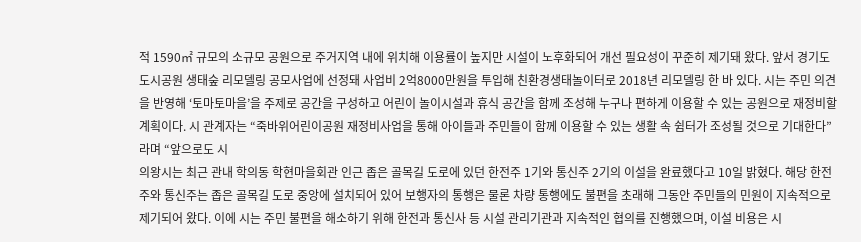적 1590㎡ 규모의 소규모 공원으로 주거지역 내에 위치해 이용률이 높지만 시설이 노후화되어 개선 필요성이 꾸준히 제기돼 왔다. 앞서 경기도 도시공원 생태숲 리모델링 공모사업에 선정돼 사업비 2억8000만원을 투입해 친환경생태놀이터로 2018년 리모델링 한 바 있다. 시는 주민 의견을 반영해 ‘토마토마을’을 주제로 공간을 구성하고 어린이 놀이시설과 휴식 공간을 함께 조성해 누구나 편하게 이용할 수 있는 공원으로 재정비할 계획이다. 시 관계자는 “죽바위어린이공원 재정비사업을 통해 아이들과 주민들이 함께 이용할 수 있는 생활 속 쉼터가 조성될 것으로 기대한다”라며 “앞으로도 시
의왕시는 최근 관내 학의동 학현마을회관 인근 좁은 골목길 도로에 있던 한전주 1기와 통신주 2기의 이설을 완료했다고 10일 밝혔다. 해당 한전주와 통신주는 좁은 골목길 도로 중앙에 설치되어 있어 보행자의 통행은 물론 차량 통행에도 불편을 초래해 그동안 주민들의 민원이 지속적으로 제기되어 왔다. 이에 시는 주민 불편을 해소하기 위해 한전과 통신사 등 시설 관리기관과 지속적인 협의를 진행했으며, 이설 비용은 시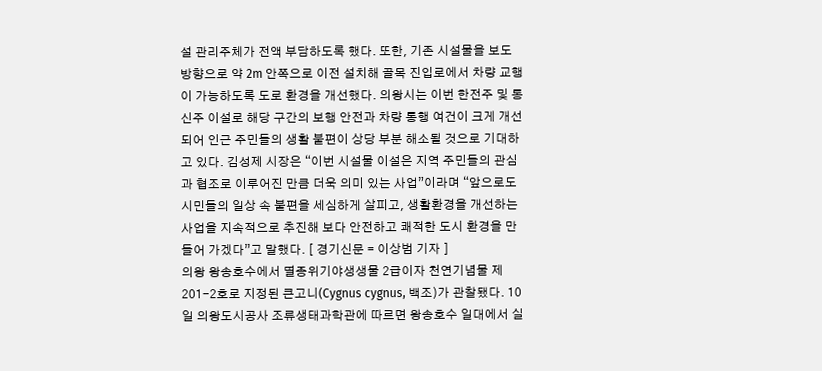설 관리주체가 전액 부담하도록 했다. 또한, 기존 시설물을 보도 방향으로 약 2m 안쪽으로 이전 설치해 골목 진입로에서 차량 교행이 가능하도록 도로 환경을 개선했다. 의왕시는 이번 한전주 및 통신주 이설로 해당 구간의 보행 안전과 차량 통행 여건이 크게 개선되어 인근 주민들의 생활 불편이 상당 부분 해소될 것으로 기대하고 있다. 김성제 시장은 “이번 시설물 이설은 지역 주민들의 관심과 협조로 이루어진 만큼 더욱 의미 있는 사업”이라며 “앞으로도 시민들의 일상 속 불편을 세심하게 살피고, 생활환경을 개선하는 사업을 지속적으로 추진해 보다 안전하고 쾌적한 도시 환경을 만들어 가겠다”고 말했다. [ 경기신문 = 이상범 기자 ]
의왕 왕송호수에서 멸종위기야생생물 2급이자 천연기념물 제201-2호로 지정된 큰고니(Cygnus cygnus, 백조)가 관찰됐다. 10일 의왕도시공사 조류생태과학관에 따르면 왕송호수 일대에서 실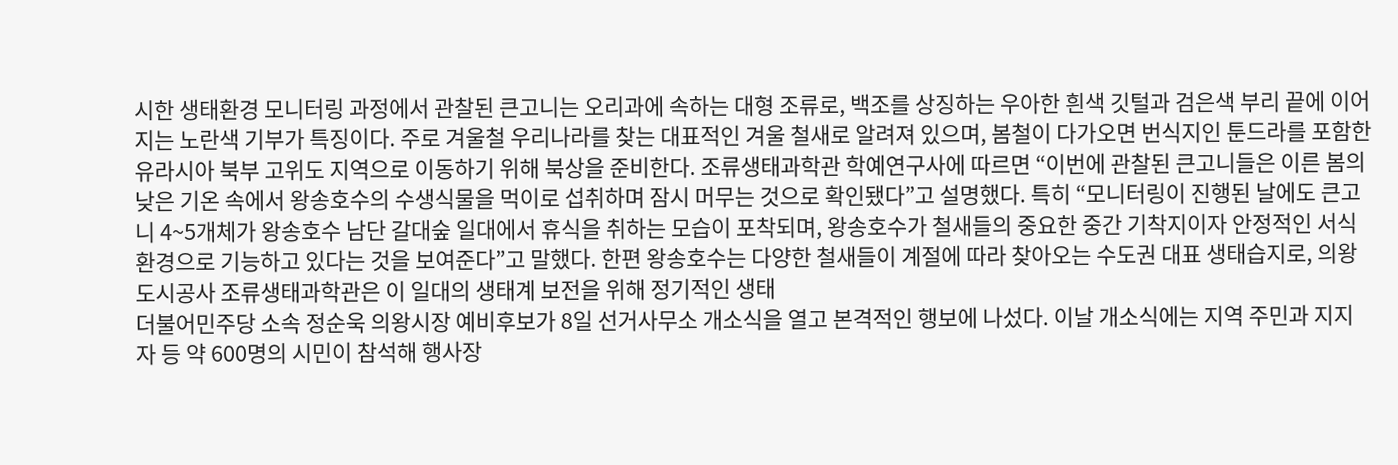시한 생태환경 모니터링 과정에서 관찰된 큰고니는 오리과에 속하는 대형 조류로, 백조를 상징하는 우아한 흰색 깃털과 검은색 부리 끝에 이어지는 노란색 기부가 특징이다. 주로 겨울철 우리나라를 찾는 대표적인 겨울 철새로 알려져 있으며, 봄철이 다가오면 번식지인 툰드라를 포함한 유라시아 북부 고위도 지역으로 이동하기 위해 북상을 준비한다. 조류생태과학관 학예연구사에 따르면 “이번에 관찰된 큰고니들은 이른 봄의 낮은 기온 속에서 왕송호수의 수생식물을 먹이로 섭취하며 잠시 머무는 것으로 확인됐다”고 설명했다. 특히 “모니터링이 진행된 날에도 큰고니 4~5개체가 왕송호수 남단 갈대숲 일대에서 휴식을 취하는 모습이 포착되며, 왕송호수가 철새들의 중요한 중간 기착지이자 안정적인 서식 환경으로 기능하고 있다는 것을 보여준다”고 말했다. 한편 왕송호수는 다양한 철새들이 계절에 따라 찾아오는 수도권 대표 생태습지로, 의왕도시공사 조류생태과학관은 이 일대의 생태계 보전을 위해 정기적인 생태
더불어민주당 소속 정순욱 의왕시장 예비후보가 8일 선거사무소 개소식을 열고 본격적인 행보에 나섰다. 이날 개소식에는 지역 주민과 지지자 등 약 600명의 시민이 참석해 행사장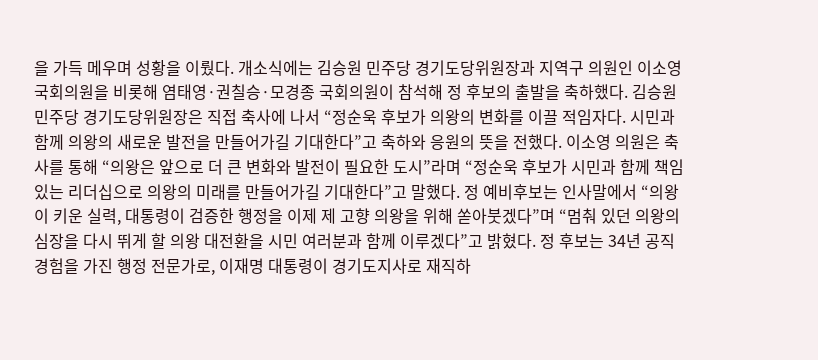을 가득 메우며 성황을 이뤘다. 개소식에는 김승원 민주당 경기도당위원장과 지역구 의원인 이소영 국회의원을 비롯해 염태영·권칠승·모경종 국회의원이 참석해 정 후보의 출발을 축하했다. 김승원 민주당 경기도당위원장은 직접 축사에 나서 “정순욱 후보가 의왕의 변화를 이끌 적임자다. 시민과 함께 의왕의 새로운 발전을 만들어가길 기대한다”고 축하와 응원의 뜻을 전했다. 이소영 의원은 축사를 통해 “의왕은 앞으로 더 큰 변화와 발전이 필요한 도시”라며 “정순욱 후보가 시민과 함께 책임 있는 리더십으로 의왕의 미래를 만들어가길 기대한다”고 말했다. 정 예비후보는 인사말에서 “의왕이 키운 실력, 대통령이 검증한 행정을 이제 제 고향 의왕을 위해 쏟아붓겠다”며 “멈춰 있던 의왕의 심장을 다시 뛰게 할 의왕 대전환을 시민 여러분과 함께 이루겠다”고 밝혔다. 정 후보는 34년 공직 경험을 가진 행정 전문가로, 이재명 대통령이 경기도지사로 재직하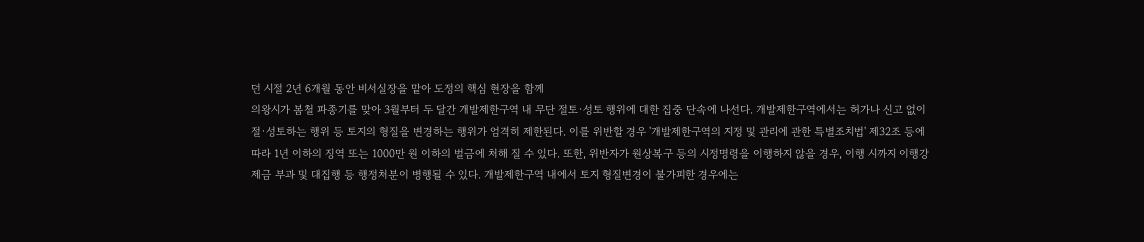던 시절 2년 6개월 동안 비서실장을 맡아 도정의 핵심 현장을 함께
의왕시가 봄철 파종기를 맞아 3월부터 두 달간 개발제한구역 내 무단 절토·성토 행위에 대한 집중 단속에 나선다. 개발제한구역에서는 허가나 신고 없이 절·성토하는 행위 등 토지의 형질을 변경하는 행위가 엄격히 제한된다. 이를 위반할 경우 '개발제한구역의 지정 및 관리에 관한 특별조치법' 제32조 등에 따라 1년 이하의 징역 또는 1000만 원 이하의 벌금에 처해 질 수 있다. 또한, 위반자가 원상복구 등의 시정명령을 이행하지 않을 경우, 이행 시까지 이행강제금 부과 및 대집행 등 행정처분이 병행될 수 있다. 개발제한구역 내에서 토지 형질변경이 불가피한 경우에는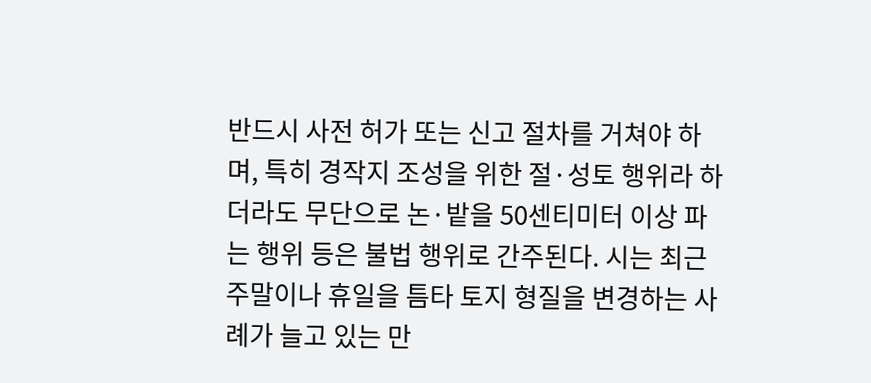반드시 사전 허가 또는 신고 절차를 거쳐야 하며, 특히 경작지 조성을 위한 절·성토 행위라 하더라도 무단으로 논·밭을 50센티미터 이상 파는 행위 등은 불법 행위로 간주된다. 시는 최근 주말이나 휴일을 틈타 토지 형질을 변경하는 사례가 늘고 있는 만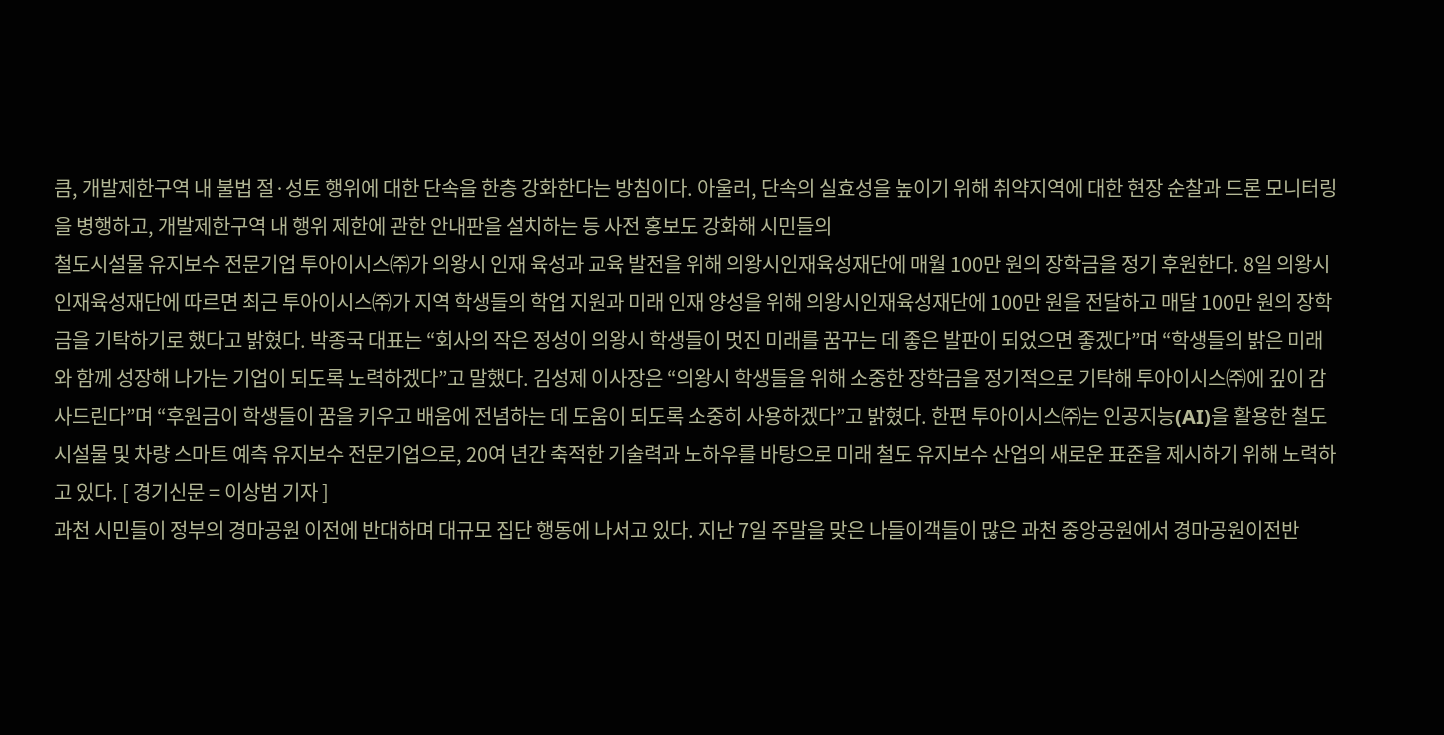큼, 개발제한구역 내 불법 절·성토 행위에 대한 단속을 한층 강화한다는 방침이다. 아울러, 단속의 실효성을 높이기 위해 취약지역에 대한 현장 순찰과 드론 모니터링을 병행하고, 개발제한구역 내 행위 제한에 관한 안내판을 설치하는 등 사전 홍보도 강화해 시민들의
철도시설물 유지보수 전문기업 투아이시스㈜가 의왕시 인재 육성과 교육 발전을 위해 의왕시인재육성재단에 매월 100만 원의 장학금을 정기 후원한다. 8일 의왕시인재육성재단에 따르면 최근 투아이시스㈜가 지역 학생들의 학업 지원과 미래 인재 양성을 위해 의왕시인재육성재단에 100만 원을 전달하고 매달 100만 원의 장학금을 기탁하기로 했다고 밝혔다. 박종국 대표는 “회사의 작은 정성이 의왕시 학생들이 멋진 미래를 꿈꾸는 데 좋은 발판이 되었으면 좋겠다”며 “학생들의 밝은 미래와 함께 성장해 나가는 기업이 되도록 노력하겠다”고 말했다. 김성제 이사장은 “의왕시 학생들을 위해 소중한 장학금을 정기적으로 기탁해 투아이시스㈜에 깊이 감사드린다”며 “후원금이 학생들이 꿈을 키우고 배움에 전념하는 데 도움이 되도록 소중히 사용하겠다”고 밝혔다. 한편 투아이시스㈜는 인공지능(AI)을 활용한 철도시설물 및 차량 스마트 예측 유지보수 전문기업으로, 20여 년간 축적한 기술력과 노하우를 바탕으로 미래 철도 유지보수 산업의 새로운 표준을 제시하기 위해 노력하고 있다. [ 경기신문 = 이상범 기자 ]
과천 시민들이 정부의 경마공원 이전에 반대하며 대규모 집단 행동에 나서고 있다. 지난 7일 주말을 맞은 나들이객들이 많은 과천 중앙공원에서 경마공원이전반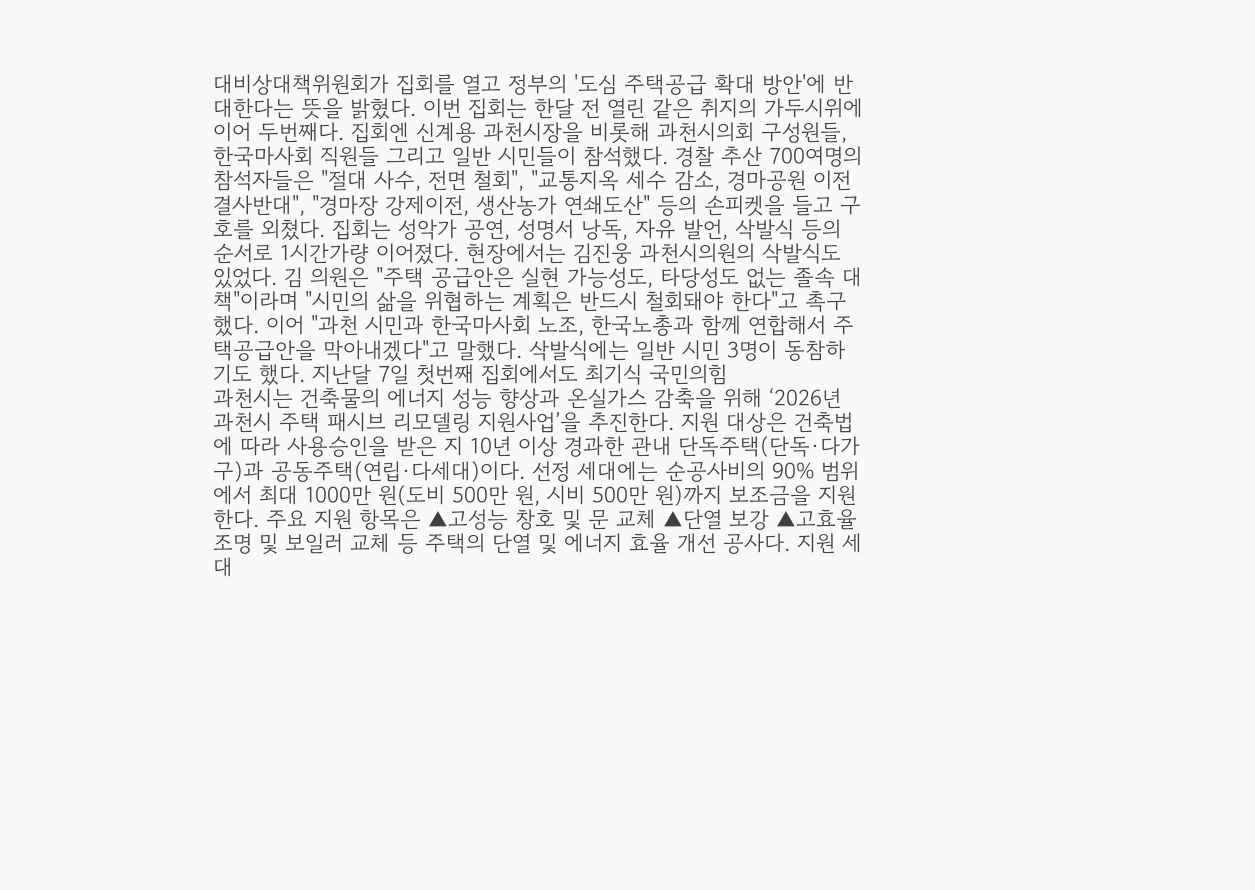대비상대책위원회가 집회를 열고 정부의 '도심 주택공급 확대 방안'에 반대한다는 뜻을 밝혔다. 이번 집회는 한달 전 열린 같은 취지의 가두시위에 이어 두번째다. 집회엔 신계용 과천시장을 비롯해 과천시의회 구성원들, 한국마사회 직원들 그리고 일반 시민들이 참석했다. 경찰 추산 700여명의 참석자들은 "절대 사수, 전면 철회", "교통지옥 세수 감소, 경마공원 이전 결사반대", "경마장 강제이전, 생산농가 연쇄도산" 등의 손피켓을 들고 구호를 외쳤다. 집회는 성악가 공연, 성명서 낭독, 자유 발언, 삭발식 등의 순서로 1시간가량 이어졌다. 현장에서는 김진웅 과천시의원의 삭발식도 있었다. 김 의원은 "주택 공급안은 실현 가능성도, 타당성도 없는 졸속 대책"이라며 "시민의 삶을 위협하는 계획은 반드시 철회돼야 한다"고 촉구했다. 이어 "과천 시민과 한국마사회 노조, 한국노총과 함께 연합해서 주택공급안을 막아내겠다"고 말했다. 삭발식에는 일반 시민 3명이 동참하기도 했다. 지난달 7일 첫번째 집회에서도 최기식 국민의힘
과천시는 건축물의 에너지 성능 향상과 온실가스 감축을 위해 ‘2026년 과천시 주택 패시브 리모델링 지원사업’을 추진한다. 지원 대상은 건축법에 따라 사용승인을 받은 지 10년 이상 경과한 관내 단독주택(단독·다가구)과 공동주택(연립·다세대)이다. 선정 세대에는 순공사비의 90% 범위에서 최대 1000만 원(도비 500만 원, 시비 500만 원)까지 보조금을 지원한다. 주요 지원 항목은 ▲고성능 창호 및 문 교체 ▲단열 보강 ▲고효율 조명 및 보일러 교체 등 주택의 단열 및 에너지 효율 개선 공사다. 지원 세대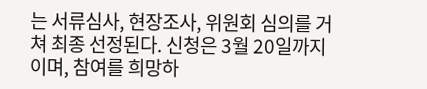는 서류심사, 현장조사, 위원회 심의를 거쳐 최종 선정된다. 신청은 3월 20일까지이며, 참여를 희망하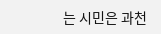는 시민은 과천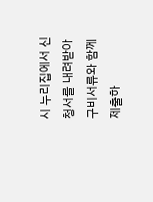시 누리집에서 신청서를 내려받아 구비서류와 함께 제출하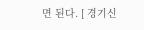면 된다. [ 경기신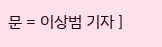문 = 이상범 기자 ]